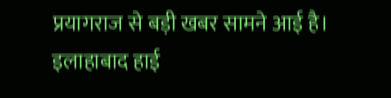प्रयागराज से बड़ी खबर सामने आई है। इलाहाबाद हाई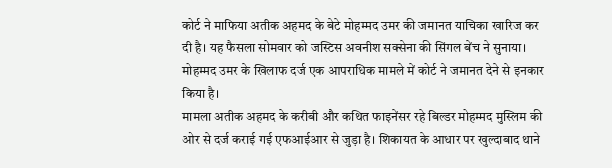कोर्ट ने माफिया अतीक अहमद के बेटे मोहम्मद उमर की जमानत याचिका खारिज कर दी है। यह फैसला सोमवार को जस्टिस अवनीश सक्सेना की सिंगल बेंच ने सुनाया। मोहम्मद उमर के खिलाफ दर्ज एक आपराधिक मामले में कोर्ट ने जमानत देने से इनकार किया है।
मामला अतीक अहमद के करीबी और कथित फाइनेंसर रहे बिल्डर मोहम्मद मुस्लिम की ओर से दर्ज कराई गई एफआईआर से जुड़ा है। शिकायत के आधार पर खुल्दाबाद थाने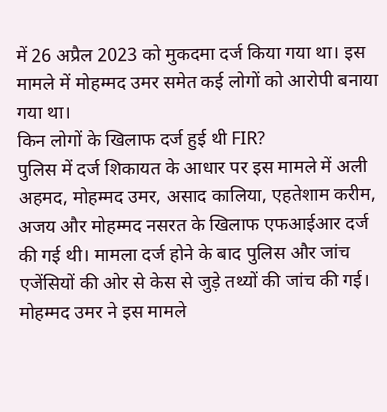में 26 अप्रैल 2023 को मुकदमा दर्ज किया गया था। इस मामले में मोहम्मद उमर समेत कई लोगों को आरोपी बनाया गया था।
किन लोगों के खिलाफ दर्ज हुई थी FIR?
पुलिस में दर्ज शिकायत के आधार पर इस मामले में अली अहमद, मोहम्मद उमर, असाद कालिया, एहतेशाम करीम, अजय और मोहम्मद नसरत के खिलाफ एफआईआर दर्ज की गई थी। मामला दर्ज होने के बाद पुलिस और जांच एजेंसियों की ओर से केस से जुड़े तथ्यों की जांच की गई।
मोहम्मद उमर ने इस मामले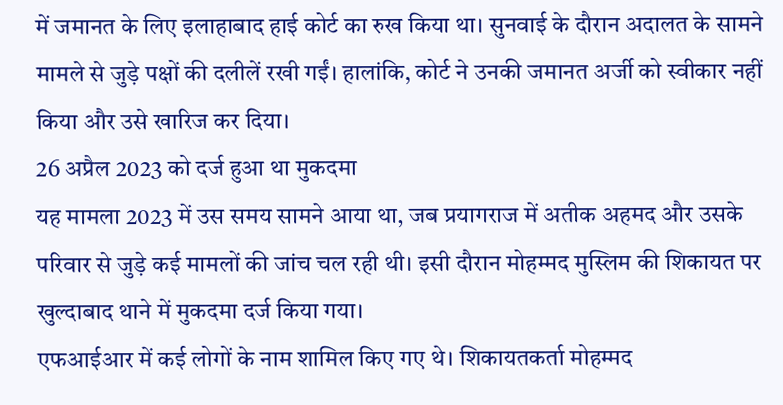में जमानत के लिए इलाहाबाद हाई कोर्ट का रुख किया था। सुनवाई के दौरान अदालत के सामने मामले से जुड़े पक्षों की दलीलें रखी गईं। हालांकि, कोर्ट ने उनकी जमानत अर्जी को स्वीकार नहीं किया और उसे खारिज कर दिया।
26 अप्रैल 2023 को दर्ज हुआ था मुकदमा
यह मामला 2023 में उस समय सामने आया था, जब प्रयागराज में अतीक अहमद और उसके परिवार से जुड़े कई मामलों की जांच चल रही थी। इसी दौरान मोहम्मद मुस्लिम की शिकायत पर खुल्दाबाद थाने में मुकदमा दर्ज किया गया।
एफआईआर में कई लोगों के नाम शामिल किए गए थे। शिकायतकर्ता मोहम्मद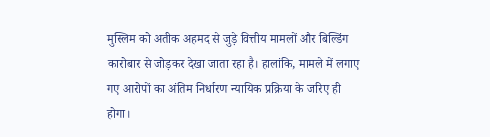मुस्लिम को अतीक अहमद से जुड़े वित्तीय मामलों और बिल्डिंग कारोबार से जोड़कर देखा जाता रहा है। हालांकि, मामले में लगाए गए आरोपों का अंतिम निर्धारण न्यायिक प्रक्रिया के जरिए ही होगा।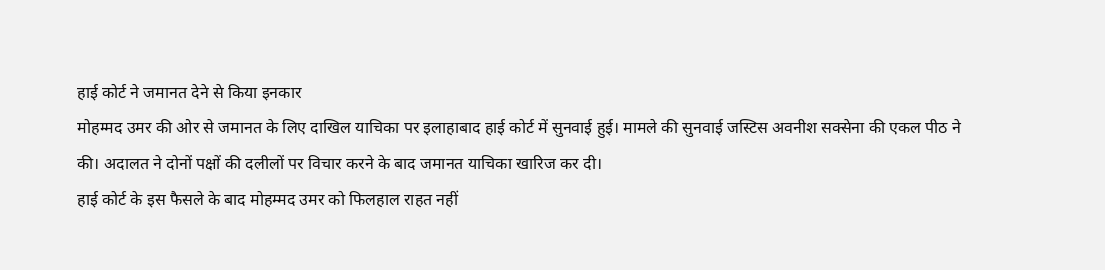हाई कोर्ट ने जमानत देने से किया इनकार
मोहम्मद उमर की ओर से जमानत के लिए दाखिल याचिका पर इलाहाबाद हाई कोर्ट में सुनवाई हुई। मामले की सुनवाई जस्टिस अवनीश सक्सेना की एकल पीठ ने की। अदालत ने दोनों पक्षों की दलीलों पर विचार करने के बाद जमानत याचिका खारिज कर दी।
हाई कोर्ट के इस फैसले के बाद मोहम्मद उमर को फिलहाल राहत नहीं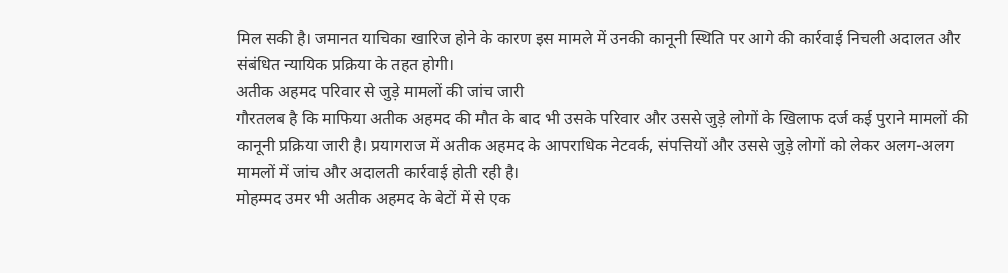मिल सकी है। जमानत याचिका खारिज होने के कारण इस मामले में उनकी कानूनी स्थिति पर आगे की कार्रवाई निचली अदालत और संबंधित न्यायिक प्रक्रिया के तहत होगी।
अतीक अहमद परिवार से जुड़े मामलों की जांच जारी
गौरतलब है कि माफिया अतीक अहमद की मौत के बाद भी उसके परिवार और उससे जुड़े लोगों के खिलाफ दर्ज कई पुराने मामलों की कानूनी प्रक्रिया जारी है। प्रयागराज में अतीक अहमद के आपराधिक नेटवर्क, संपत्तियों और उससे जुड़े लोगों को लेकर अलग-अलग मामलों में जांच और अदालती कार्रवाई होती रही है।
मोहम्मद उमर भी अतीक अहमद के बेटों में से एक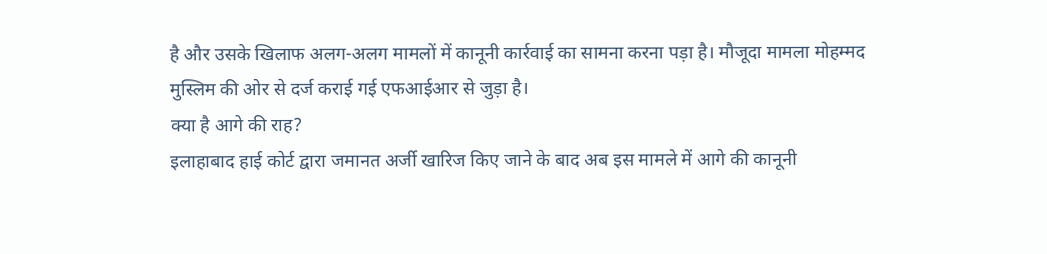है और उसके खिलाफ अलग-अलग मामलों में कानूनी कार्रवाई का सामना करना पड़ा है। मौजूदा मामला मोहम्मद मुस्लिम की ओर से दर्ज कराई गई एफआईआर से जुड़ा है।
क्या है आगे की राह?
इलाहाबाद हाई कोर्ट द्वारा जमानत अर्जी खारिज किए जाने के बाद अब इस मामले में आगे की कानूनी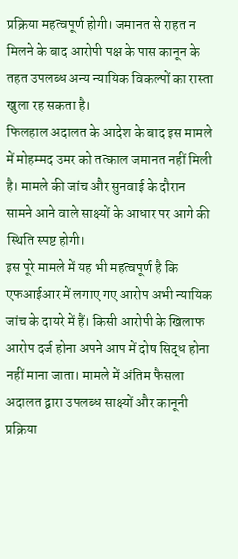प्रक्रिया महत्वपूर्ण होगी। जमानत से राहत न मिलने के बाद आरोपी पक्ष के पास कानून के तहत उपलब्ध अन्य न्यायिक विकल्पों का रास्ता खुला रह सकता है।
फिलहाल अदालत के आदेश के बाद इस मामले में मोहम्मद उमर को तत्काल जमानत नहीं मिली है। मामले की जांच और सुनवाई के दौरान सामने आने वाले साक्ष्यों के आधार पर आगे की स्थिति स्पष्ट होगी।
इस पूरे मामले में यह भी महत्वपूर्ण है कि एफआईआर में लगाए गए आरोप अभी न्यायिक जांच के दायरे में हैं। किसी आरोपी के खिलाफ आरोप दर्ज होना अपने आप में दोष सिद्ध होना नहीं माना जाता। मामले में अंतिम फैसला अदालत द्वारा उपलब्ध साक्ष्यों और कानूनी प्रक्रिया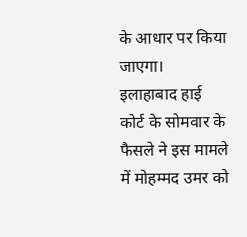के आधार पर किया जाएगा।
इलाहाबाद हाई कोर्ट के सोमवार के फैसले ने इस मामले में मोहम्मद उमर को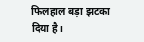फिलहाल बड़ा झटका दिया है।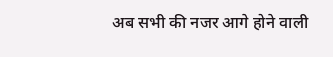अब सभी की नजर आगे होने वाली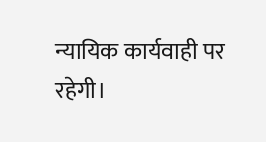न्यायिक कार्यवाही पर रहेगी।